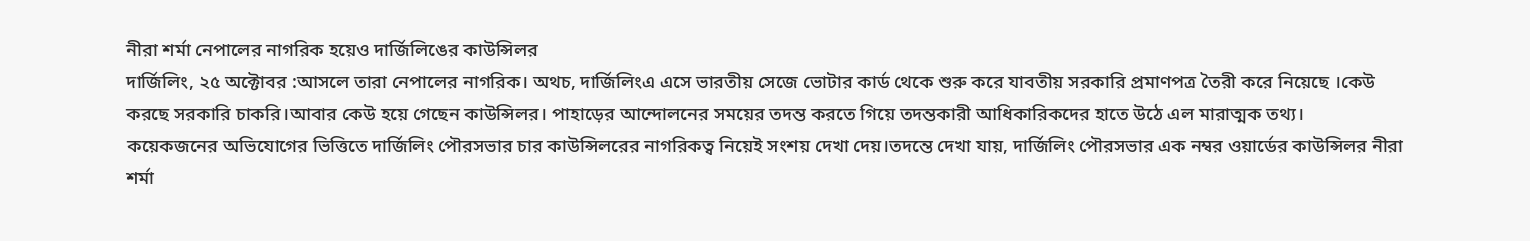নীরা শর্মা নেপালের নাগরিক হয়েও দার্জিলিঙের কাউন্সিলর
দার্জিলিং, ২৫ অক্টোবর :আসলে তারা নেপালের নাগরিক। অথচ, দার্জিলিংএ এসে ভারতীয় সেজে ভোটার কার্ড থেকে শুরু করে যাবতীয় সরকারি প্রমাণপত্র তৈরী করে নিয়েছে ।কেউ করছে সরকারি চাকরি।আবার কেউ হয়ে গেছেন কাউন্সিলর। পাহাড়ের আন্দোলনের সময়ের তদন্ত করতে গিয়ে তদন্তকারী আধিকারিকদের হাতে উঠে এল মারাত্মক তথ্য।
কয়েকজনের অভিযোগের ভিত্তিতে দার্জিলিং পৌরসভার চার কাউন্সিলরের নাগরিকত্ব নিয়েই সংশয় দেখা দেয়।তদন্তে দেখা যায়, দার্জিলিং পৌরসভার এক নম্বর ওয়ার্ডের কাউন্সিলর নীরা শর্মা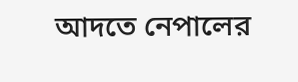আদতে নেপালের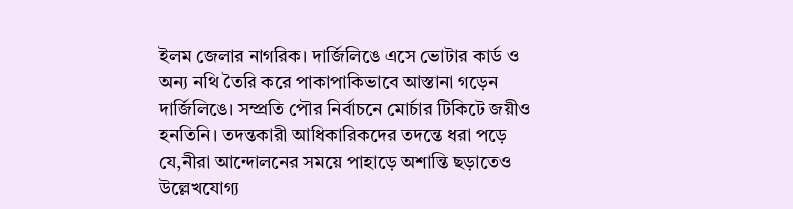ইলম জেলার নাগরিক। দার্জিলিঙে এসে ভোটার কার্ড ও অন্য নথি তৈরি করে পাকাপাকিভাবে আস্তানা গড়েন দার্জিলিঙে। সম্প্রতি পৌর নির্বাচনে মোর্চার টিকিটে জয়ীও হনতিনি। তদন্তকারী আধিকারিকদের তদন্তে ধরা পড়ে যে,নীরা আন্দোলনের সময়ে পাহাড়ে অশান্তি ছড়াতেও উল্লেখযোগ্য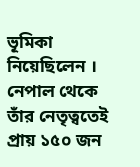ভূমিকা নিয়েছিলেন । নেপাল থেকে তাঁর নেতৃত্বতেই প্রায় ১৫০ জন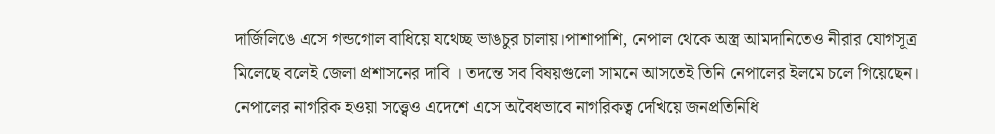দার্জিলিঙে এসে গন্ডগোল বাধিয়ে যথেচ্ছ ভাঙচুর চালায়।পাশাপাশি, নেপাল থেকে অস্ত্র আমদানিতেও নীরার যোগসূত্র মিলেছে বলেই জেলা প্রশাসনের দাবি । তদন্তে সব বিষয়গুলো সামনে আসতেই তিনি নেপালের ইলমে চলে গিয়েছেন।
নেপালের নাগরিক হওয়া সত্ত্বেও এদেশে এসে অবৈধভাবে নাগরিকত্ব দেখিয়ে জনপ্রতিনিধি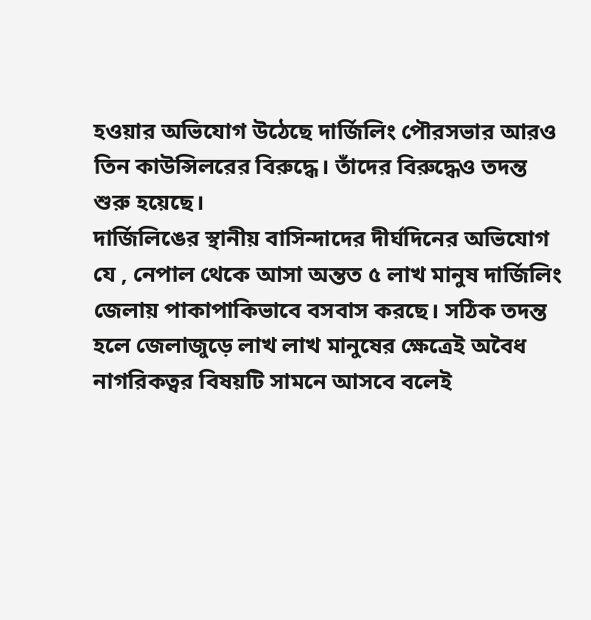হওয়ার অভিযোগ উঠেছে দার্জিলিং পৌরসভার আরও তিন কাউন্সিলরের বিরুদ্ধে। তাঁদের বিরুদ্ধেও তদন্ত শুরু হয়েছে।
দার্জিলিঙের স্থানীয় বাসিন্দাদের দীর্ঘদিনের অভিযোগ যে , নেপাল থেকে আসা অন্তত ৫ লাখ মানুষ দার্জিলিং জেলায় পাকাপাকিভাবে বসবাস করছে। সঠিক তদন্ত হলে জেলাজুড়ে লাখ লাখ মানুষের ক্ষেত্রেই অবৈধ নাগরিকত্বর বিষয়টি সামনে আসবে বলেই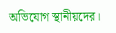অভিযোগ স্থানীয়দের।